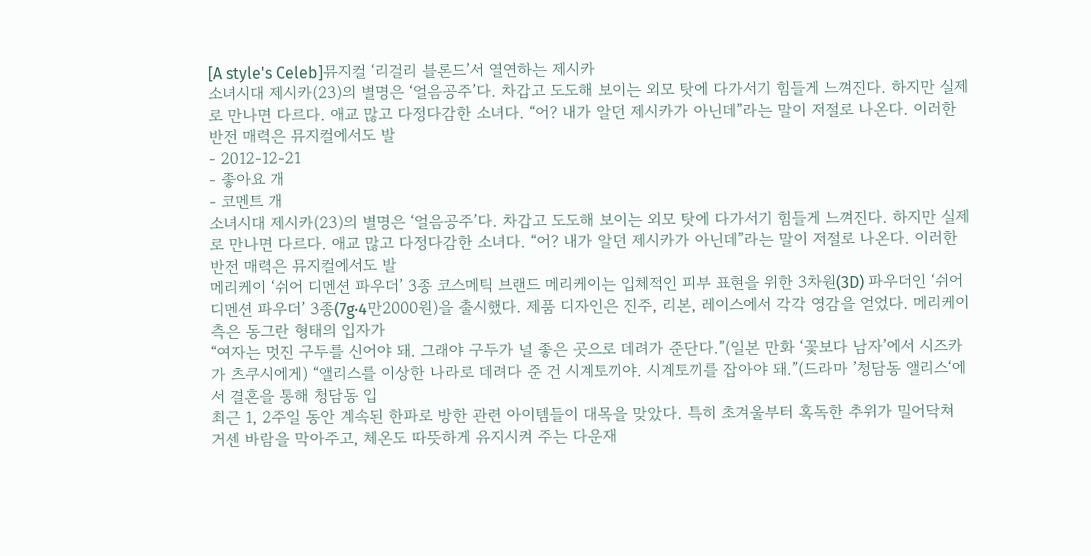[A style's Celeb]뮤지컬 ‘리걸리 블론드’서 열연하는 제시카
소녀시대 제시카(23)의 별명은 ‘얼음공주’다. 차갑고 도도해 보이는 외모 탓에 다가서기 힘들게 느껴진다. 하지만 실제로 만나면 다르다. 애교 많고 다정다감한 소녀다. “어? 내가 알던 제시카가 아닌데”라는 말이 저절로 나온다. 이러한 반전 매력은 뮤지컬에서도 발
- 2012-12-21
- 좋아요 개
- 코멘트 개
소녀시대 제시카(23)의 별명은 ‘얼음공주’다. 차갑고 도도해 보이는 외모 탓에 다가서기 힘들게 느껴진다. 하지만 실제로 만나면 다르다. 애교 많고 다정다감한 소녀다. “어? 내가 알던 제시카가 아닌데”라는 말이 저절로 나온다. 이러한 반전 매력은 뮤지컬에서도 발
메리케이 ‘쉬어 디멘션 파우더’ 3종 코스메틱 브랜드 메리케이는 입체적인 피부 표현을 위한 3차원(3D) 파우더인 ‘쉬어 디멘션 파우더’ 3종(7g·4만2000원)을 출시했다. 제품 디자인은 진주, 리본, 레이스에서 각각 영감을 얻었다. 메리케이 측은 동그란 형태의 입자가
“여자는 멋진 구두를 신어야 돼. 그래야 구두가 널 좋은 곳으로 데려가 준단다.”(일본 만화 ‘꽃보다 남자’에서 시즈카가 츠쿠시에게) “앨리스를 이상한 나라로 데려다 준 건 시계토끼야. 시계토끼를 잡아야 돼.”(드라마 ’청담동 앨리스‘에서 결혼을 통해 청담동 입
최근 1, 2주일 동안 계속된 한파로 방한 관련 아이템들이 대목을 맞았다. 특히 초겨울부터 혹독한 추위가 밀어닥쳐 거센 바람을 막아주고, 체온도 따뜻하게 유지시켜 주는 다운재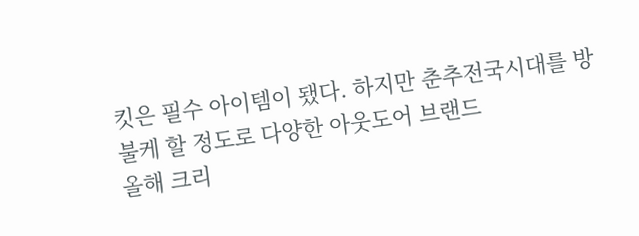킷은 필수 아이템이 됐다. 하지만 춘추전국시대를 방불케 할 정도로 다양한 아웃도어 브랜드
올해 크리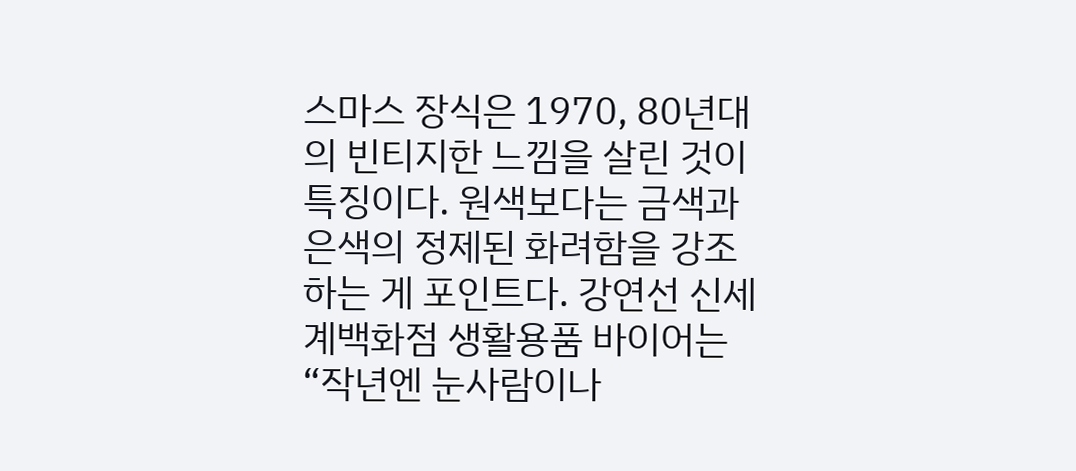스마스 장식은 1970, 80년대의 빈티지한 느낌을 살린 것이 특징이다. 원색보다는 금색과 은색의 정제된 화려함을 강조하는 게 포인트다. 강연선 신세계백화점 생활용품 바이어는 “작년엔 눈사람이나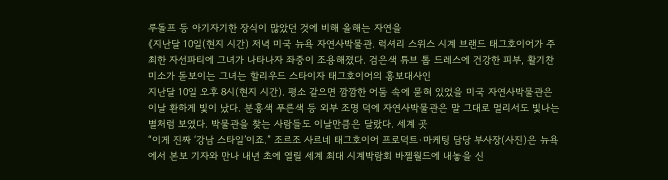루돌프 등 아기자기한 장식이 많았던 것에 비해 올해는 자연을
《지난달 10일(현지 시간) 저녁 미국 뉴욕 자연사박물관. 럭셔리 스위스 시계 브랜드 태그호이어가 주최한 자선파티에 그녀가 나타나자 좌중이 조용해졌다. 검은색 튜브 톱 드레스에 건강한 피부, 활기찬 미소가 돋보이는 그녀는 할리우드 스타이자 태그호이어의 홍보대사인
지난달 10일 오후 8시(현지 시간). 평소 같으면 깜깜한 어둠 속에 묻혀 있었을 미국 자연사박물관은 이날 환하게 빛이 났다. 분홍색 푸른색 등 외부 조명 덕에 자연사박물관은 말 그대로 멀리서도 빛나는 별처럼 보였다. 박물관을 찾는 사람들도 이날만큼은 달랐다. 세계 곳
“이게 진짜 ‘강남 스타일’이죠.” 조르조 사르네 태그호이어 프로덕트·마케팅 담당 부사장(사진)은 뉴욕에서 본보 기자와 만나 내년 초에 열릴 세계 최대 시계박람회 바젤월드에 내놓을 신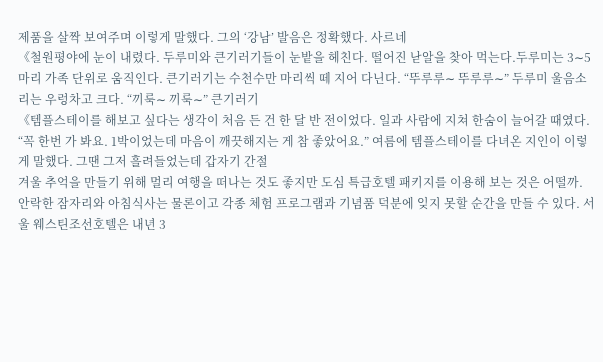제품을 살짝 보여주며 이렇게 말했다. 그의 ‘강남’ 발음은 정확했다. 사르네
《철원평야에 눈이 내렸다. 두루미와 큰기러기들이 눈밭을 헤친다. 떨어진 낟알을 찾아 먹는다.두루미는 3∼5마리 가족 단위로 움직인다. 큰기러기는 수천수만 마리씩 떼 지어 다닌다. “뚜루루∼ 뚜루루∼” 두루미 울음소리는 우렁차고 크다. “끼룩∼ 끼룩∼” 큰기러기
《템플스테이를 해보고 싶다는 생각이 처음 든 건 한 달 반 전이었다. 일과 사람에 지쳐 한숨이 늘어갈 때였다. “꼭 한번 가 봐요. 1박이었는데 마음이 깨끗해지는 게 참 좋았어요.” 여름에 템플스테이를 다녀온 지인이 이렇게 말했다. 그땐 그저 흘려들었는데 갑자기 간절
겨울 추억을 만들기 위해 멀리 여행을 떠나는 것도 좋지만 도심 특급호텔 패키지를 이용해 보는 것은 어떨까. 안락한 잠자리와 아침식사는 물론이고 각종 체험 프로그램과 기념품 덕분에 잊지 못할 순간을 만들 수 있다. 서울 웨스틴조선호텔은 내년 3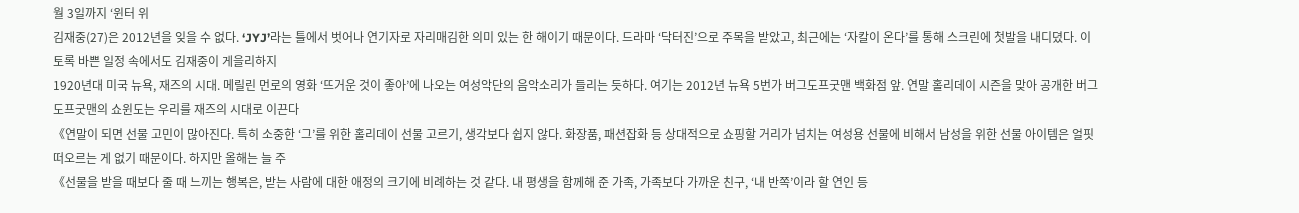월 3일까지 ‘윈터 위
김재중(27)은 2012년을 잊을 수 없다. ‘JYJ’라는 틀에서 벗어나 연기자로 자리매김한 의미 있는 한 해이기 때문이다. 드라마 ‘닥터진’으로 주목을 받았고, 최근에는 ‘자칼이 온다’를 통해 스크린에 첫발을 내디뎠다. 이토록 바쁜 일정 속에서도 김재중이 게을리하지
1920년대 미국 뉴욕, 재즈의 시대. 메릴린 먼로의 영화 ‘뜨거운 것이 좋아’에 나오는 여성악단의 음악소리가 들리는 듯하다. 여기는 2012년 뉴욕 5번가 버그도프굿맨 백화점 앞. 연말 홀리데이 시즌을 맞아 공개한 버그도프굿맨의 쇼윈도는 우리를 재즈의 시대로 이끈다
《연말이 되면 선물 고민이 많아진다. 특히 소중한 ‘그’를 위한 홀리데이 선물 고르기, 생각보다 쉽지 않다. 화장품, 패션잡화 등 상대적으로 쇼핑할 거리가 넘치는 여성용 선물에 비해서 남성을 위한 선물 아이템은 얼핏 떠오르는 게 없기 때문이다. 하지만 올해는 늘 주
《선물을 받을 때보다 줄 때 느끼는 행복은, 받는 사람에 대한 애정의 크기에 비례하는 것 같다. 내 평생을 함께해 준 가족, 가족보다 가까운 친구, ‘내 반쪽’이라 할 연인 등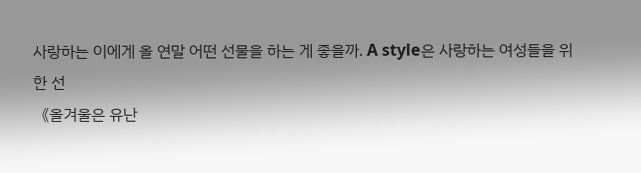사랑하는 이에게 올 연말 어떤 선물을 하는 게 좋을까. A style은 사랑하는 여성들을 위한 선
《올겨울은 유난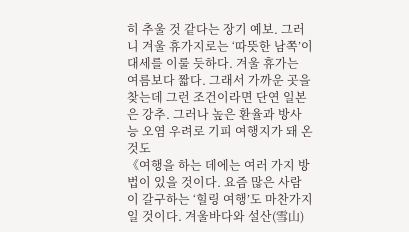히 추울 것 같다는 장기 예보. 그러니 겨울 휴가지로는 ‘따뜻한 남쪽’이 대세를 이룰 듯하다. 겨울 휴가는 여름보다 짧다. 그래서 가까운 곳을 찾는데 그런 조건이라면 단연 일본은 강추. 그러나 높은 환율과 방사능 오염 우려로 기피 여행지가 돼 온 것도
《여행을 하는 데에는 여러 가지 방법이 있을 것이다. 요즘 많은 사람이 갈구하는 ‘힐링 여행’도 마찬가지일 것이다. 겨울바다와 설산(雪山)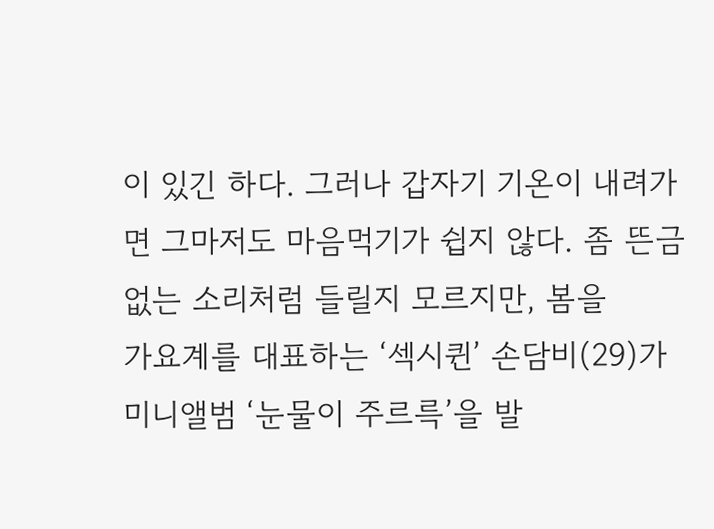이 있긴 하다. 그러나 갑자기 기온이 내려가면 그마저도 마음먹기가 쉽지 않다. 좀 뜬금없는 소리처럼 들릴지 모르지만, 봄을
가요계를 대표하는 ‘섹시퀸’ 손담비(29)가 미니앨범 ‘눈물이 주르륵’을 발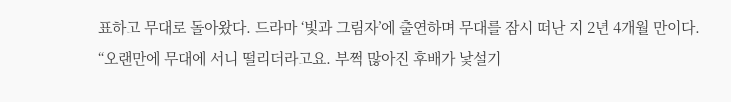표하고 무대로 돌아왔다. 드라마 ‘빛과 그림자’에 출연하며 무대를 잠시 떠난 지 2년 4개월 만이다. “오랜만에 무대에 서니 떨리더라고요. 부쩍 많아진 후배가 낯설기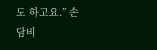도 하고요.” 손담비